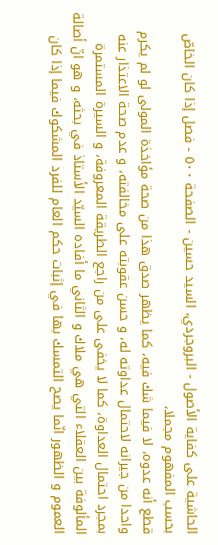الحاشية على كفاية الأصول - البروجردي، السيد حسين - الصفحة ٥٠٠ - فصل إذا كان الخاصّ بحسب المفهوم مجملا،
قطع أنه عدوه، لا فيما شك فيه، كما يظهر صدق هذا من صحة مؤاخذة المولى لو لم يكرم واحدا من جيرانه لاحتمال عداوته له، و حسن عقوبته على مخالفته، و عدم صحة الاعتذار عنه بمجرد احتمال العداوة، كما لا يخفى على من راجع الطريقة المعروفة، و السيرة المستمرة المألوفة بين العقلاء التي هي ملاك و الثاني ما أفاده السيّد الأستاذ في بحثه، و هو انّ أصالة العموم و الظهور انّما يصح التمسك بها في إثبات حكم العام للفرد المشكوك فيما إذا كان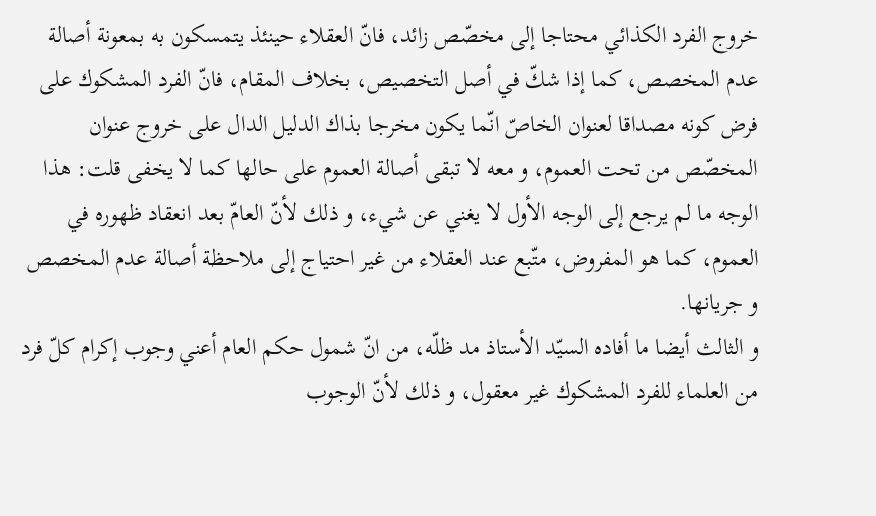خروج الفرد الكذائي محتاجا إلى مخصّص زائد، فانّ العقلاء حينئذ يتمسكون به بمعونة أصالة عدم المخصص، كما إذا شكّ في أصل التخصيص، بخلاف المقام، فانّ الفرد المشكوك على فرض كونه مصداقا لعنوان الخاصّ انّما يكون مخرجا بذاك الدليل الدال على خروج عنوان المخصّص من تحت العموم، و معه لا تبقى أصالة العموم على حالها كما لا يخفى قلت: هذا الوجه ما لم يرجع إلى الوجه الأول لا يغني عن شيء، و ذلك لأنّ العامّ بعد انعقاد ظهوره في العموم، كما هو المفروض، متّبع عند العقلاء من غير احتياج إلى ملاحظة أصالة عدم المخصص و جريانها.
و الثالث أيضا ما أفاده السيّد الأستاذ مد ظلّه، من انّ شمول حكم العام أعني وجوب إكرام كلّ فرد من العلماء للفرد المشكوك غير معقول، و ذلك لأنّ الوجوب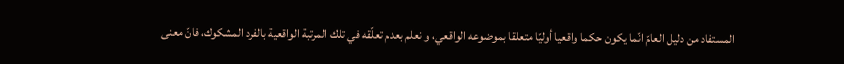المستفاد من دليل العامّ انّما يكون حكما واقعيا أوليّا متعلقا بموضوعه الواقعي، و نعلم بعدم تعلّقه في تلك المرتبة الواقعية بالفرد المشكوك، فانّ معنى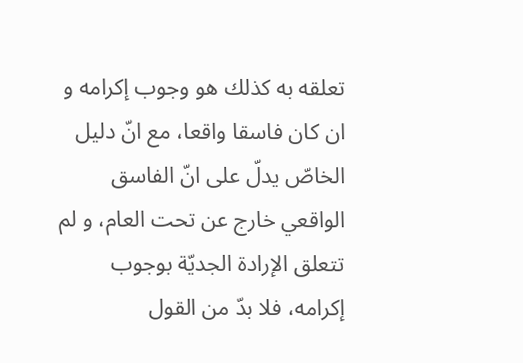تعلقه به كذلك هو وجوب إكرامه و ان كان فاسقا واقعا، مع انّ دليل الخاصّ يدلّ على انّ الفاسق الواقعي خارج عن تحت العام، و لم تتعلق الإرادة الجديّة بوجوب إكرامه، فلا بدّ من القول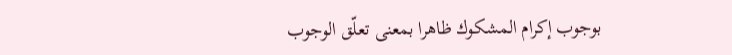بوجوب إكرام المشكوك ظاهرا بمعنى تعلّق الوجوب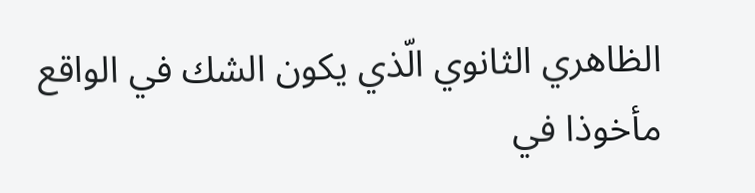الظاهري الثانوي الّذي يكون الشك في الواقع مأخوذا في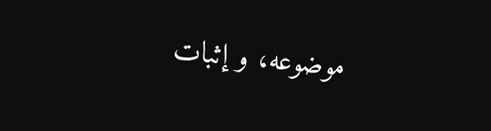موضوعه، و إثبات